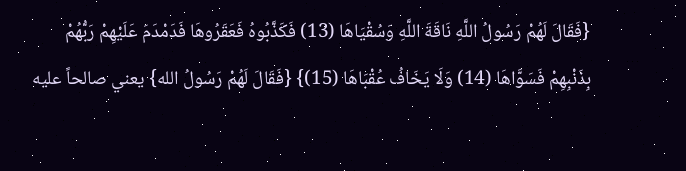{فَقَالَ لَهُمْ رَسُولُ اللَّهِ نَاقَةَ اللَّهِ وَسُقْيَاهَا (13) فَكَذَّبُوهُ فَعَقَرُوهَا فَدَمْدَمَ عَلَيْهِمْ رَبُّهُمْ بِذَنْبِهِمْ فَسَوَّاهَا (14) وَلَا يَخَافُ عُقْبَاهَا (15)} {فَقَالَ لَهُمْ رَسُولُ الله} يعني صالحاً عليه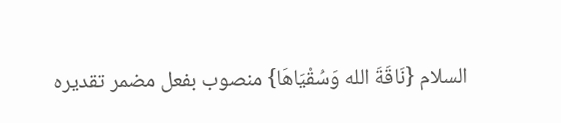السلام {نَاقَةَ الله وَسُقْيَاهَا} منصوب بفعل مضمر تقديره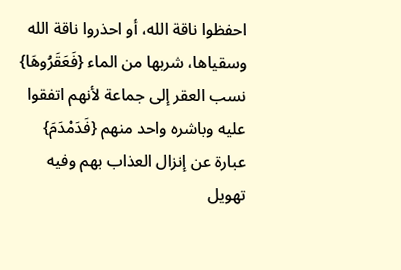احفظوا ناقة الله، أو احذروا ناقة الله وسقياها، شربها من الماء {فَعَقَرُوهَا} نسب العقر إلى جماعة لأنهم اتفقوا عليه وباشره واحد منهم {فَدَمْدَمَ} عبارة عن إنزال العذاب بهم وفيه تهويل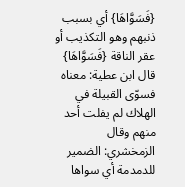{فَسَوَّاهَا} أي بسبب ذنبهم وهو التكذيب أو عقر الناقة {فَسَوَّاهَا} قال ابن عطية: معناه فسوّى القبيلة في الهلاك لم يفلت أحد منهم وقال الزمخشري: الضمير للدمدمة أي سواها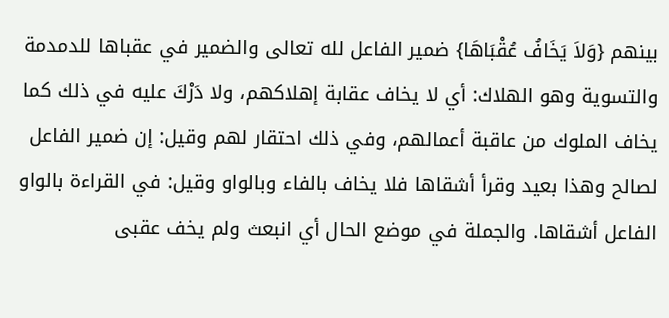بينهم {وَلاَ يَخَافُ عُقْبَاهَا} ضمير الفاعل لله تعالى والضمير في عقباها للدمدمة والتسوية وهو الهلاك: أي لا يخاف عقابة إهلاكهم، ولا دَرْكَ عليه في ذلك كما يخاف الملوك من عاقبة أعمالهم، وفي ذلك احتقار لهم وقيل: إن ضمير الفاعل لصالح وهذا بعيد وقرأ أشقاها فلا يخاف بالفاء وبالواو وقيل: في القراءة بالواو الفاعل أشقاها. والجملة في موضع الحال أي انبعث ولم يخف عقبى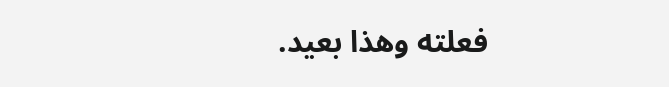فعلته وهذا بعيد.